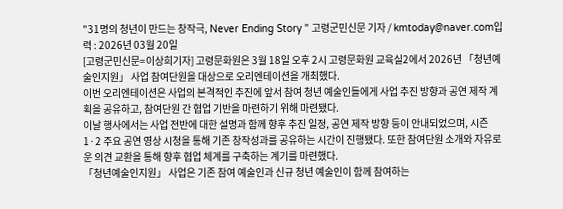"31명의 청년이 만드는 창작극, Never Ending Story " 고령군민신문 기자 / kmtoday@naver.com입력 : 2026년 03월 20일
[고령군민신문=이상희기자] 고령문화원은 3월 18일 오후 2시 고령문화원 교육실2에서 2026년 「청년예술인지원」 사업 참여단원을 대상으로 오리엔테이션을 개최했다.
이번 오리엔테이션은 사업의 본격적인 추진에 앞서 참여 청년 예술인들에게 사업 추진 방향과 공연 제작 계획을 공유하고, 참여단원 간 협업 기반을 마련하기 위해 마련됐다.
이날 행사에서는 사업 전반에 대한 설명과 함께 향후 추진 일정, 공연 제작 방향 등이 안내되었으며, 시즌 1·2 주요 공연 영상 시청을 통해 기존 창작성과를 공유하는 시간이 진행됐다. 또한 참여단원 소개와 자유로운 의견 교환을 통해 향후 협업 체계를 구축하는 계기를 마련했다.
「청년예술인지원」 사업은 기존 참여 예술인과 신규 청년 예술인이 함께 참여하는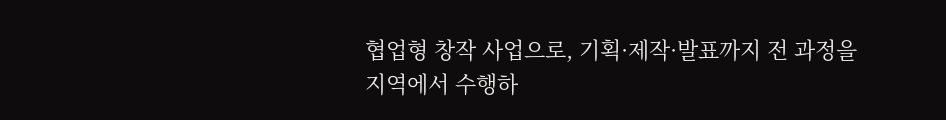협업형 창작 사업으로, 기획·제작·발표까지 전 과정을 지역에서 수행하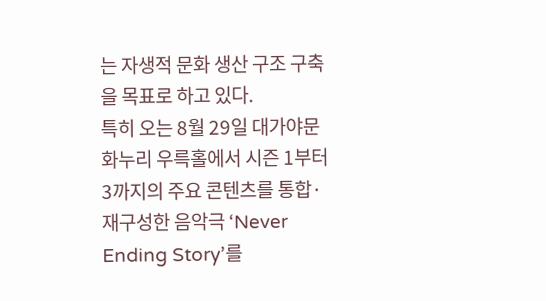는 자생적 문화 생산 구조 구축을 목표로 하고 있다.
특히 오는 8월 29일 대가야문화누리 우륵홀에서 시즌 1부터 3까지의 주요 콘텐츠를 통합·재구성한 음악극 ‘Never Ending Story’를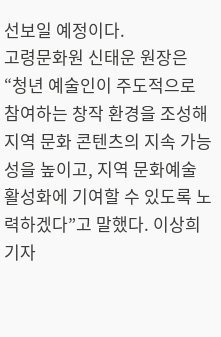선보일 예정이다.
고령문화원 신태운 원장은 “청년 예술인이 주도적으로 참여하는 창작 환경을 조성해 지역 문화 콘텐츠의 지속 가능성을 높이고, 지역 문화예술 활성화에 기여할 수 있도록 노력하겠다”고 말했다. 이상희기자